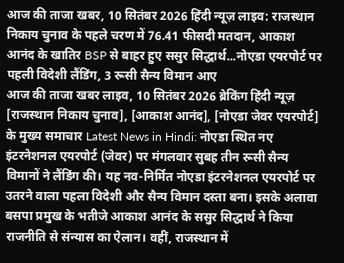आज की ताजा खबर, 10 सितंबर 2026 हिंदी न्यूज़ लाइव: राजस्थान निकाय चुनाव के पहले चरण में 76.41 फीसदी मतदान, आकाश आनंद के खातिर BSP से बाहर हुए ससुर सिद्धार्थ...नोएडा एयरपोर्ट पर पहली विदेशी लैंडिंग, 3 रूसी सैन्य विमान आए
आज की ताजा खबर लाइव, 10 सितंबर 2026 ब्रेकिंग हिंदी न्यूज़ [राजस्थान निकाय चुनाव], [आकाश आनंद], [नोएडा जेवर एयरपोर्ट] के मुख्य समाचार Latest News in Hindi: नोएडा स्थित नए इंटरनेशनल एयरपोर्ट (जेवर) पर मंगलवार सुबह तीन रूसी सैन्य विमानों ने लैंडिंग की। यह नव-निर्मित नोएडा इंटरनेशनल एयरपोर्ट पर उतरने वाला पहला विदेशी और सैन्य विमान दस्ता बना। इसके अलावा बसपा प्रमुख के भतीजे आकाश आनंद के ससुर सिद्धार्थ ने किया राजनीति से संन्यास का ऐलान। वहीं, राजस्थान में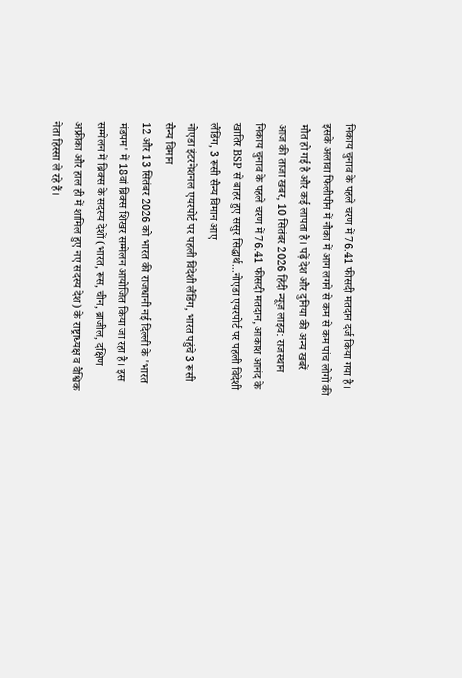निकाय चुनाव के पहले चरण में 76.41 फीसदी मतदान दर्ज किया गया है। इसके अलावा फिलीपीन में नौका में आग लगने से कम से कम पांच लोगों की मौत हो गई है और कई लापता है। पढ़ें देश और दुनिया की अन्य खबरें
आज की ताजा खबर, 10 सितंबर 2026 हिंदी न्यूज़ लाइव: राजस्थान निकाय चुनाव के पहले चरण में 76.41 फीसदी मतदान, आकाश आनंद के खातिर BSP से बाहर हुए ससुर सिद्धार्थ...नोएडा एयरपोर्ट पर पहली विदेशी लैंडिंग, 3 रूसी सैन्य विमान आए
नोएडा इंटरनेशनल एयरपोर्ट पर पहली विदेशी लैंडिंग, भारत पहुंचे 3 रूसी सैन्य विमान
12 और 13 सितंबर 2026 को भारत की राजधानी नई दिल्ली के 'भारत मंडपम' में 18वां ब्रिक्स शिखर सम्मेलन आयोजित किया जा रहा है। इस सम्मेलन में ब्रिक्स के सदस्य देशों (भारत, रूस, चीन, ब्राजील, दक्षिण अफ्रीका और हाल ही में शामिल हुए नए सदस्य देश) के राष्ट्राध्यक्ष व वैश्विक नेता हिस्सा ले रहे हैं।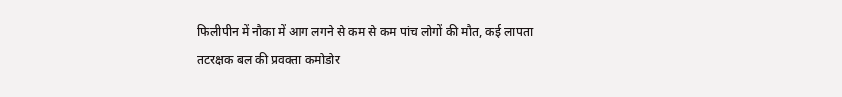फिलीपीन में नौका में आग लगने से कम से कम पांच लोगों की मौत, कई लापता
तटरक्षक बल की प्रवक्ता कमोडोर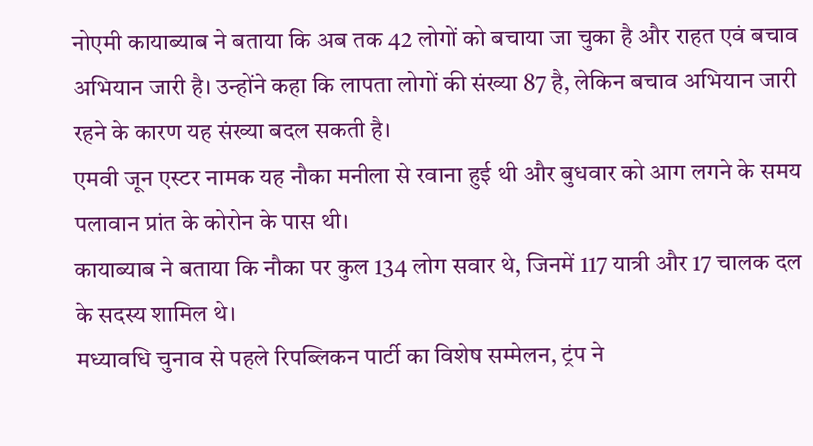नोएमी कायाब्याब ने बताया कि अब तक 42 लोगों को बचाया जा चुका है और राहत एवं बचाव अभियान जारी है। उन्होंने कहा कि लापता लोगों की संख्या 87 है, लेकिन बचाव अभियान जारी रहने के कारण यह संख्या बदल सकती है।
एमवी जून एस्टर नामक यह नौका मनीला से रवाना हुई थी और बुधवार को आग लगने के समय पलावान प्रांत के कोरोन के पास थी।
कायाब्याब ने बताया कि नौका पर कुल 134 लोग सवार थे, जिनमें 117 यात्री और 17 चालक दल के सदस्य शामिल थे।
मध्यावधि चुनाव से पहले रिपब्लिकन पार्टी का विशेष सम्मेलन, ट्रंप ने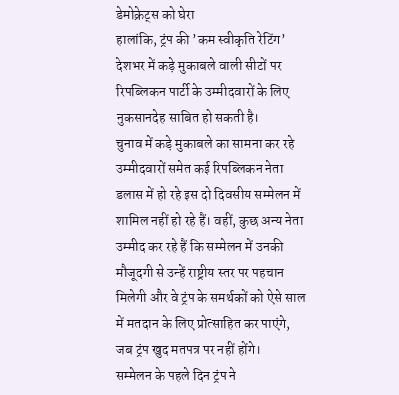डेमोक्रेट्स को घेरा
हालांकि, ट्रंप की ’कम स्वीकृति रेटिंग’ देशभर में कड़े मुकाबले वाली सीटों पर रिपब्लिकन पार्टी के उम्मीदवारों के लिए नुकसानदेह साबित हो सकती है।
चुनाव में कड़े मुकाबले का सामना कर रहे उम्मीदवारों समेत कई रिपब्लिकन नेता डलास में हो रहे इस दो दिवसीय सम्मेलन में शामिल नहीं हो रहे हैं। वहीं, कुछ अन्य नेता उम्मीद कर रहे हैं कि सम्मेलन में उनकी मौजूदगी से उन्हें राष्ट्रीय स्तर पर पहचान मिलेगी और वे ट्रंप के समर्थकों को ऐसे साल में मतदान के लिए प्रोत्साहित कर पाएंगे, जब ट्रंप खुद मतपत्र पर नहीं होंगे।
सम्मेलन के पहले दिन ट्रंप ने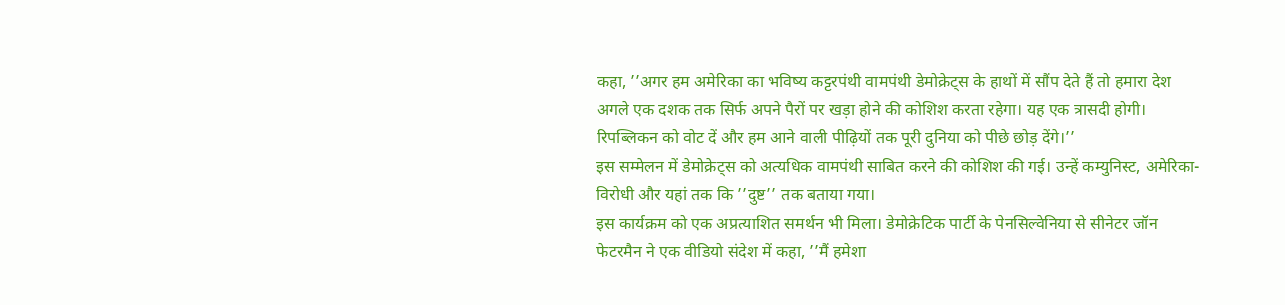कहा, ’’अगर हम अमेरिका का भविष्य कट्टरपंथी वामपंथी डेमोक्रेट्स के हाथों में सौंप देते हैं तो हमारा देश अगले एक दशक तक सिर्फ अपने पैरों पर खड़ा होने की कोशिश करता रहेगा। यह एक त्रासदी होगी। रिपब्लिकन को वोट दें और हम आने वाली पीढ़ियों तक पूरी दुनिया को पीछे छोड़ देंगे।’’
इस सम्मेलन में डेमोक्रेट्स को अत्यधिक वामपंथी साबित करने की कोशिश की गई। उन्हें कम्युनिस्ट, अमेरिका-विरोधी और यहां तक कि ’’दुष्ट’’ तक बताया गया।
इस कार्यक्रम को एक अप्रत्याशित समर्थन भी मिला। डेमोक्रेटिक पार्टी के पेनसिल्वेनिया से सीनेटर जॉन फेटरमैन ने एक वीडियो संदेश में कहा, ’’मैं हमेशा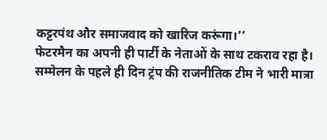कट्टरपंथ और समाजवाद को खारिज करूंगा।’’
फेटरमैन का अपनी ही पार्टी के नेताओं के साथ टकराव रहा है।
सम्मेलन के पहले ही दिन ट्रंप की राजनीतिक टीम ने भारी मात्रा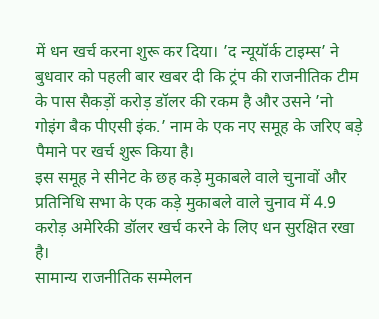में धन खर्च करना शुरू कर दिया। ’द न्यूयॉर्क टाइम्स’ ने बुधवार को पहली बार खबर दी कि ट्रंप की राजनीतिक टीम के पास सैकड़ों करोड़ डॉलर की रकम है और उसने ’नो गोइंग बैक पीएसी इंक.’ नाम के एक नए समूह के जरिए बड़े पैमाने पर खर्च शुरू किया है।
इस समूह ने सीनेट के छह कड़े मुकाबले वाले चुनावों और प्रतिनिधि सभा के एक कड़े मुकाबले वाले चुनाव में 4.9 करोड़ अमेरिकी डॉलर खर्च करने के लिए धन सुरक्षित रखा है।
सामान्य राजनीतिक सम्मेलन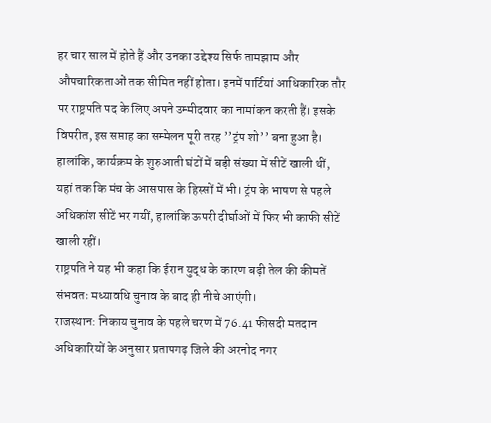हर चार साल में होते हैं और उनका उद्देश्य सिर्फ तामझाम और औपचारिकताओं तक सीमित नहीं होता। इनमें पार्टियां आधिकारिक तौर पर राष्ट्रपति पद के लिए अपने उम्मीदवार का नामांकन करती हैं। इसके विपरीत, इस सप्ताह का सम्मेलन पूरी तरह ’’ट्रंप शो’’ बना हुआ है।
हालांकि, कार्यक्रम के शुरुआती घंटों में बड़ी संख्या में सीटें खाली थीं, यहां तक कि मंच के आसपास के हिस्सों में भी। ट्रंप के भाषण से पहले अधिकांश सीटें भर गयीं, हालांकि ऊपरी दीर्घाओं में फिर भी काफी सीटें खाली रहीं।
राष्ट्रपति ने यह भी कहा कि ईरान युद्ध के कारण बढ़ी तेल की कीमतें संभवतः मध्यावधि चुनाव के बाद ही नीचे आएंगी।
राजस्थान: निकाय चुनाव के पहले चरण में 76.41 फीसदी मतदान
अधिकारियों के अनुसार प्रतापगढ़ जिले की अरनोद नगर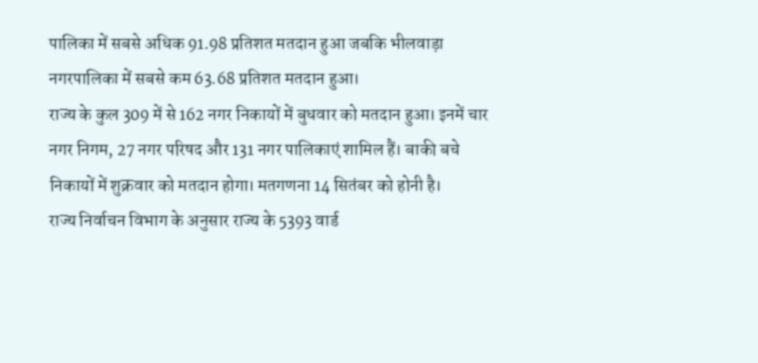पालिका में सबसे अधिक 91.98 प्रतिशत मतदान हुआ जबकि भीलवाड़ा नगरपालिका में सबसे कम 63.68 प्रतिशत मतदान हुआ।
राज्य के कुल 309 में से 162 नगर निकायों में बुधवार को मतदान हुआ। इनमें चार नगर निगम, 27 नगर परिषद और 131 नगर पालिकाएं शामिल हैं। बाकी बचे निकायों में शुक्रवार को मतदान होगा। मतगणना 14 सितंबर को होनी है।
राज्य निर्वाचन विभाग के अनुसार राज्य के 5393 वार्ड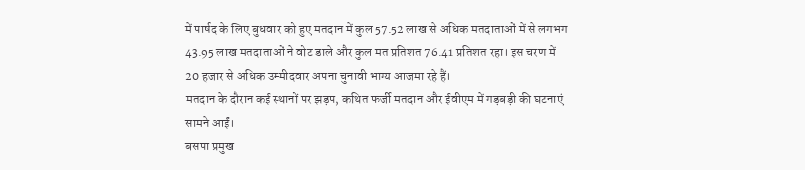में पार्षद के लिए बुधवार को हुए मतदान में कुल 57.52 लाख से अधिक मतदाताओं में से लगभग 43.95 लाख मतदाताओं ने वोट डाले और कुल मत प्रतिशत 76.41 प्रतिशत रहा। इस चरण में 20 हजार से अधिक उम्मीदवार अपना चुनावी भाग्य आजमा रहे हैं।
मतदान के दौरान कई स्थानों पर झड़प, कथित फर्जी मतदान और ईवीएम में गड़बड़ी की घटनाएं सामने आईं।
बसपा प्रमुख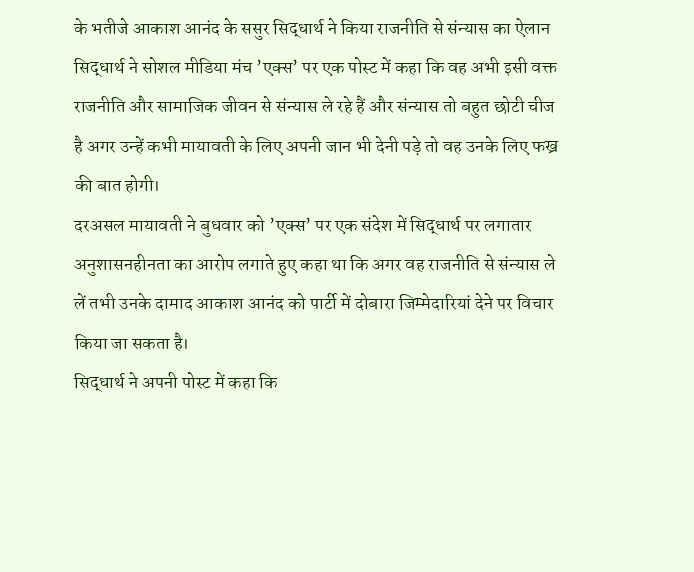के भतीजे आकाश आनंद के ससुर सिद्धार्थ ने किया राजनीति से संन्यास का ऐलान
सिद्धार्थ ने सोशल मीडिया मंच ’एक्स’ पर एक पोस्ट में कहा कि वह अभी इसी वक्त राजनीति और सामाजिक जीवन से संन्यास ले रहे हैं और संन्यास तो बहुत छोटी चीज है अगर उन्हें कभी मायावती के लिए अपनी जान भी देनी पड़े तो वह उनके लिए फख्र की बात होगी।
दरअसल मायावती ने बुधवार को ’एक्स’ पर एक संदेश में सिद्धार्थ पर लगातार अनुशासनहीनता का आरोप लगाते हुए कहा था कि अगर वह राजनीति से संन्यास ले लें तभी उनके दामाद आकाश आनंद को पार्टी में दोबारा जिम्मेदारियां देने पर विचार किया जा सकता है।
सिद्धार्थ ने अपनी पोस्ट में कहा कि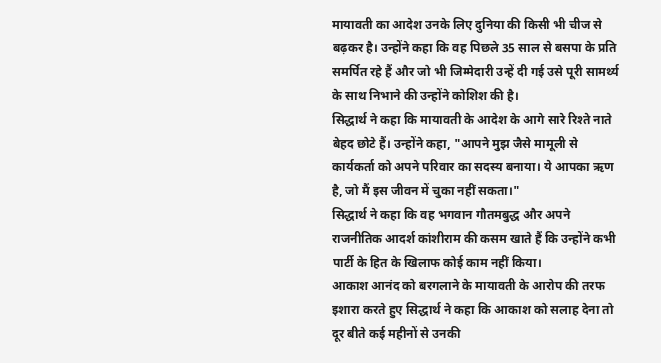मायावती का आदेश उनके लिए दुनिया की किसी भी चीज से बढ़कर है। उन्होंने कहा कि वह पिछले 35 साल से बसपा के प्रति समर्पित रहे हैं और जो भी जिम्मेदारी उन्हें दी गई उसे पूरी सामर्थ्य के साथ निभाने की उन्होंने कोशिश की है।
सिद्धार्थ ने कहा कि मायावती के आदेश के आगे सारे रिश्ते नाते बेहद छोटे हैं। उन्होंने कहा, "आपने मुझ जैसे मामूली से कार्यकर्ता को अपने परिवार का सदस्य बनाया। ये आपका ऋण है, जो मैं इस जीवन में चुका नहीं सकता।"
सिद्धार्थ ने कहा कि वह भगवान गौतमबुद्ध और अपने राजनीतिक आदर्श कांशीराम की कसम खाते हैं कि उन्होंने कभी पार्टी के हित के खिलाफ कोई काम नहीं किया।
आकाश आनंद को बरगलाने के मायावती के आरोप की तरफ इशारा करते हुए सिद्धार्थ ने कहा कि आकाश को सलाह देना तो दूर बीते कई महीनों से उनकी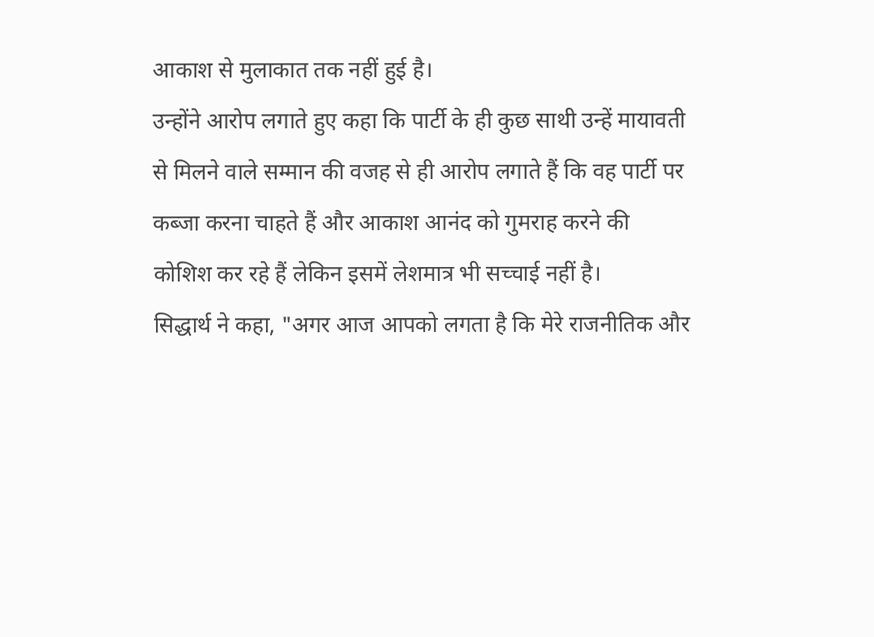आकाश से मुलाकात तक नहीं हुई है।
उन्होंने आरोप लगाते हुए कहा कि पार्टी के ही कुछ साथी उन्हें मायावती से मिलने वाले सम्मान की वजह से ही आरोप लगाते हैं कि वह पार्टी पर कब्जा करना चाहते हैं और आकाश आनंद को गुमराह करने की कोशिश कर रहे हैं लेकिन इसमें लेशमात्र भी सच्चाई नहीं है।
सिद्धार्थ ने कहा, "अगर आज आपको लगता है कि मेरे राजनीतिक और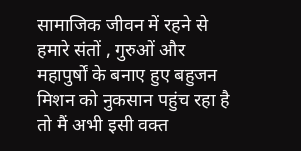सामाजिक जीवन में रहने से हमारे संतों , गुरुओं और महापुर्षों के बनाए हुए बहुजन मिशन को नुकसान पहुंच रहा है तो मैं अभी इसी वक्त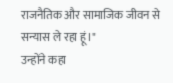राजनैतिक और सामाजिक जीवन से सन्यास ले रहा हूं।"
उन्होंने कहा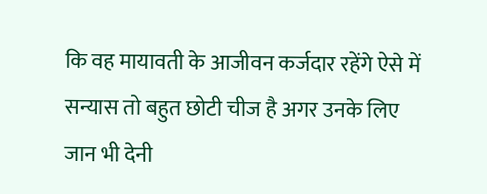कि वह मायावती के आजीवन कर्जदार रहेंगे ऐसे में सन्यास तो बहुत छोटी चीज है अगर उनके लिए जान भी देनी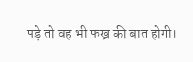पड़े तो वह भी फख्र की बात होगी।